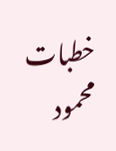خطبات محمود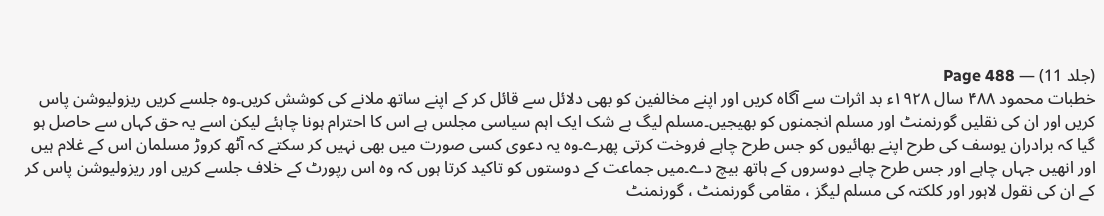(جلد 11) — Page 488
خطبات محمود ۴۸۸ سال ۱۹۲۸ء بد اثرات سے آگاہ کریں اور اپنے مخالفین کو بھی دلائل سے قائل کر کے اپنے ساتھ ملانے کی کوشش کریں۔وہ جلسے کریں ریزولیوشن پاس کریں اور ان کی نقلیں گورنمنٹ اور مسلم انجمنوں کو بھیجیں۔مسلم لیگ بے شک ایک اہم سیاسی مجلس ہے اس کا احترام ہونا چاہئے لیکن اسے یہ حق کہاں سے حاصل ہو گیا کہ برادران یوسف کی طرح اپنے بھائیوں کو جس طرح چاہے فروخت کرتی پھرے۔وہ یہ دعوی کسی صورت میں بھی نہیں کر سکتے کہ آٹھ کروڑ مسلمان اس کے غلام ہیں اور انھیں جہاں چاہے اور جس طرح چاہے دوسروں کے ہاتھ بیچ دے۔میں جماعت کے دوستوں کو تاکید کرتا ہوں کہ وہ اس رپورٹ کے خلاف جلسے کریں اور ریزولیوشن پاس کر کے ان کی نقول لاہور اور کلکتہ کی مسلم لیگز ، مقامی گورنمنٹ ، گورنمنٹ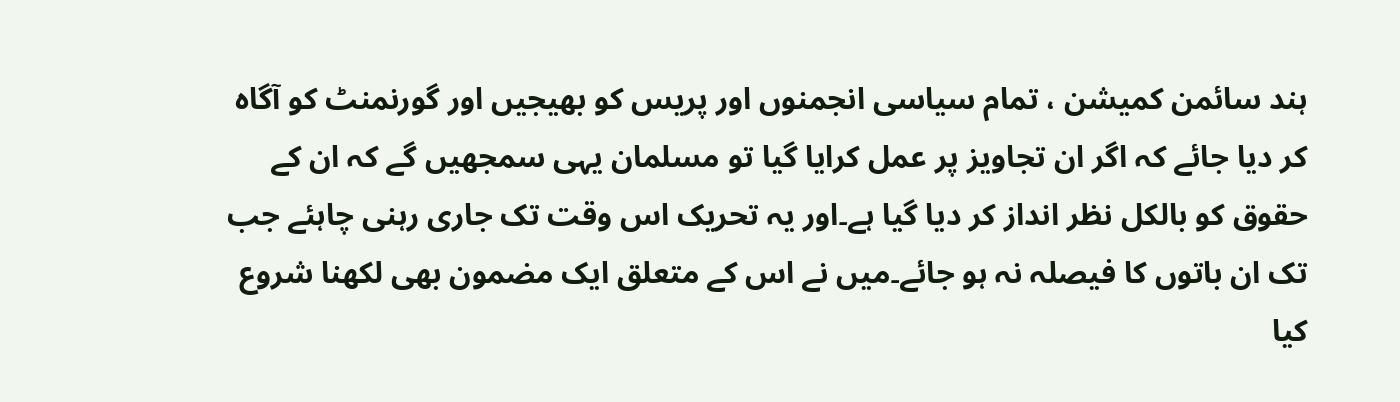ہند سائمن کمیشن ، تمام سیاسی انجمنوں اور پریس کو بھیجیں اور گورنمنٹ کو آگاہ کر دیا جائے کہ اگر ان تجاویز پر عمل کرایا گیا تو مسلمان یہی سمجھیں گے کہ ان کے حقوق کو بالکل نظر انداز کر دیا گیا ہے۔اور یہ تحریک اس وقت تک جاری رہنی چاہئے جب تک ان باتوں کا فیصلہ نہ ہو جائے۔میں نے اس کے متعلق ایک مضمون بھی لکھنا شروع کیا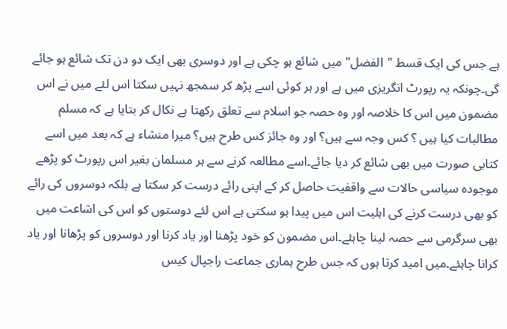ہے جس کی ایک قسط "الفضل" میں شائع ہو چکی ہے اور دوسری بھی ایک دو دن تک شائع ہو جائے گی۔چونکہ یہ رپورٹ انگریزی میں ہے اور ہر کوئی اسے پڑھ کر سمجھ نہیں سکتا اس لئے میں نے اس مضمون میں اس کا خلاصہ اور وہ حصہ جو اسلام سے تعلق رکھتا ہے نکال کر بتایا ہے کہ مسلم مطالبات کیا ہیں ؟ کس وجہ سے ہیں؟ اور وہ جائز کس طرح ہیں؟ میرا منشاء ہے کہ بعد میں اسے کتابی صورت میں بھی شائع کر دیا جائے۔اسے مطالعہ کرنے سے ہر مسلمان بغیر اس رپورٹ کو پڑھے موجودہ سیاسی حالات سے واقفیت حاصل کر کے اپنی رائے درست کر سکتا ہے بلکہ دوسروں کی رائے کو بھی درست کرنے کی اہلیت اس میں پیدا ہو سکتی ہے اس لئے دوستوں کو اس کی اشاعت میں بھی سرگرمی سے حصہ لینا چاہئے۔اس مضمون کو خود پڑھنا اور یاد کرنا اور دوسروں کو پڑھانا اور یاد کرانا چاہئے۔میں امید کرتا ہوں کہ جس طرح ہماری جماعت راجپال کیس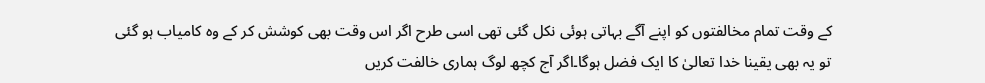کے وقت تمام مخالفتوں کو اپنے آگے بہاتی ہوئی نکل گئی تھی اسی طرح اگر اس وقت بھی کوشش کر کے وہ کامیاب ہو گئی تو یہ بھی یقینا خدا تعالیٰ کا ایک فضل ہوگا۔اگر آج کچھ لوگ ہماری خالفت کریں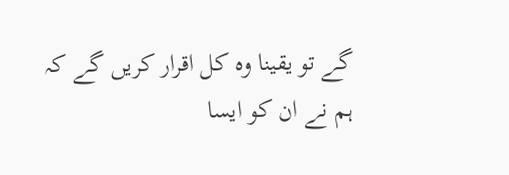گے تو یقینا وہ کل اقرار کریں گے کہ ہم نے ان کو ایسا